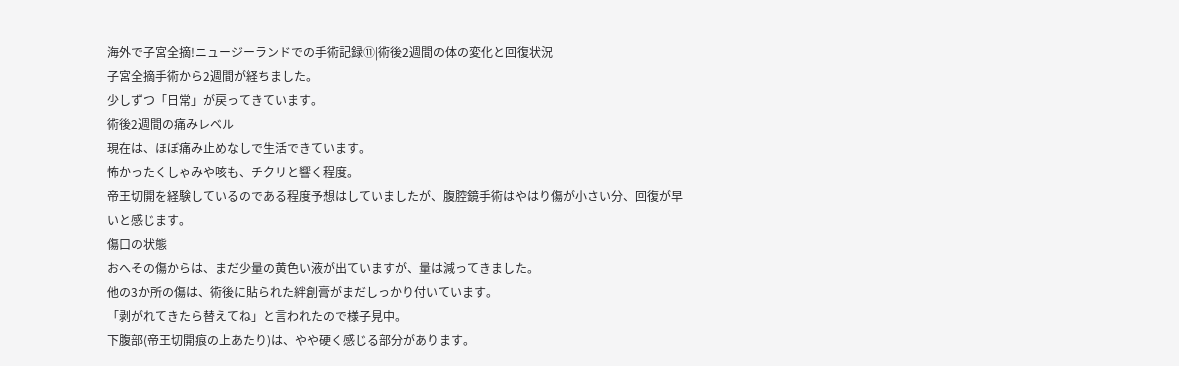海外で子宮全摘!ニュージーランドでの手術記録⑪|術後2週間の体の変化と回復状況
子宮全摘手術から2週間が経ちました。
少しずつ「日常」が戻ってきています。
術後2週間の痛みレベル
現在は、ほぼ痛み止めなしで生活できています。
怖かったくしゃみや咳も、チクリと響く程度。
帝王切開を経験しているのである程度予想はしていましたが、腹腔鏡手術はやはり傷が小さい分、回復が早いと感じます。
傷口の状態
おへその傷からは、まだ少量の黄色い液が出ていますが、量は減ってきました。
他の3か所の傷は、術後に貼られた絆創膏がまだしっかり付いています。
「剥がれてきたら替えてね」と言われたので様子見中。
下腹部(帝王切開痕の上あたり)は、やや硬く感じる部分があります。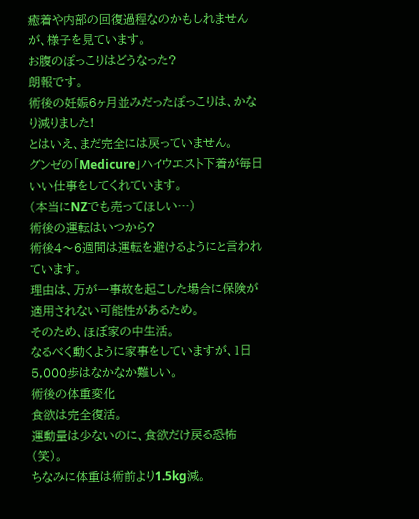癒着や内部の回復過程なのかもしれませんが、様子を見ています。
お腹のぽっこりはどうなった?
朗報です。
術後の妊娠6ヶ月並みだったぽっこりは、かなり減りました!
とはいえ、まだ完全には戻っていません。
グンゼの「Medicure」ハイウエスト下着が毎日いい仕事をしてくれています。
(本当にNZでも売ってほしい…)
術後の運転はいつから?
術後4〜6週間は運転を避けるようにと言われています。
理由は、万が一事故を起こした場合に保険が適用されない可能性があるため。
そのため、ほぼ家の中生活。
なるべく動くように家事をしていますが、1日5,000歩はなかなか難しい。
術後の体重変化
食欲は完全復活。
運動量は少ないのに、食欲だけ戻る恐怖(笑)。
ちなみに体重は術前より1.5kg減。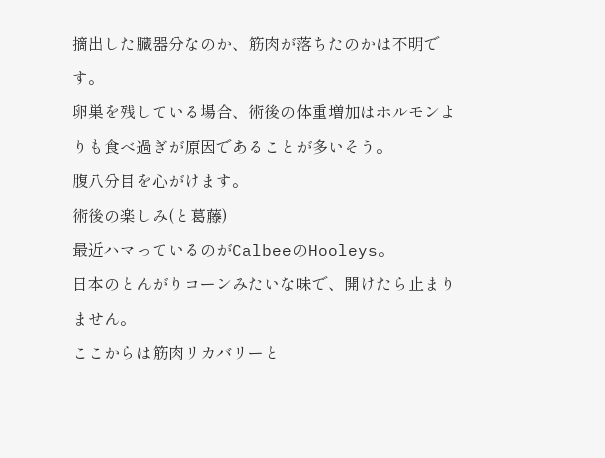摘出した臓器分なのか、筋肉が落ちたのかは不明です。
卵巣を残している場合、術後の体重増加はホルモンよりも食べ過ぎが原因であることが多いそう。
腹八分目を心がけます。
術後の楽しみ(と葛藤)
最近ハマっているのがCalbeeのHooleys。
日本のとんがりコーンみたいな味で、開けたら止まりません。
ここからは筋肉リカバリーと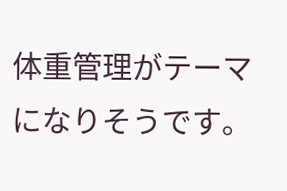体重管理がテーマになりそうです。